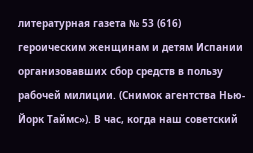литературная газета № 53 (616)
героическим женщинам и детям Испании организовавших сбор средств в пользу рабочей милиции. (Снимок агентства Нью-Йорк Таймс»). В час, когда наш советский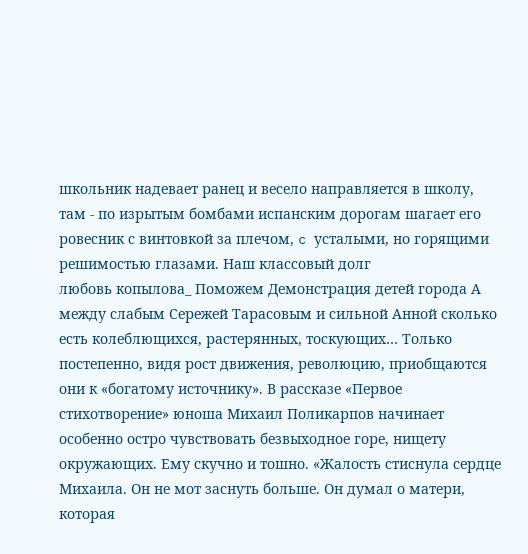школьник надевает ранец и весело направляется в школу, там - по изрытым бомбами испанским дорогам шагает его ровесник с винтовкой за плечом, c усталыми, но горящими решимостью глазами. Наш классовый долг
любовь копылова_ Поможем Демонстрация детей города А между слабым Сережей Тарасовым и сильной Анной сколько есть колеблющихся, растерянных, тоскующих… Только постепенно, видя рост движения, революцию, приобщаются они к «богатому источнику». В рассказе «Первое стихотворение» юноша Михаил Поликарпов начинает особенно остро чувствовать безвыходное горе, нищету окружающих. Ему скучно и тошно. «Жалость стиснула сердце Михаила. Он не мот заснуть больше. Он думал о матери, которая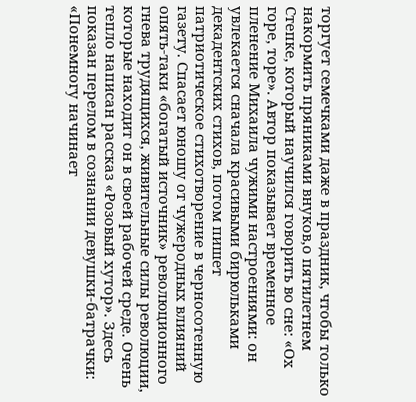торгует семечками даже в праздник, чтобы только накормить пряниками внуков,о пятилетнем Степке, который научился говорить во сне: «Ох горе, торе». Автор показывает временное пленение Михаила чужими настроениями: он увлекается сначала красивыми бирюльками декадентских стихов, потом пишет патриотическое стихотворение в черносотенную газету. Спасает юношу от чужеродных влияний опять-таки «богатый источник» революционного гнева трудящихся, живительные силы революции, которые находит он в своей рабочей среде. Очень тепло написан рассказ «Розовый хутор». Здесь показан перелом в сознании девушки-батрачки: «Понемногу начинает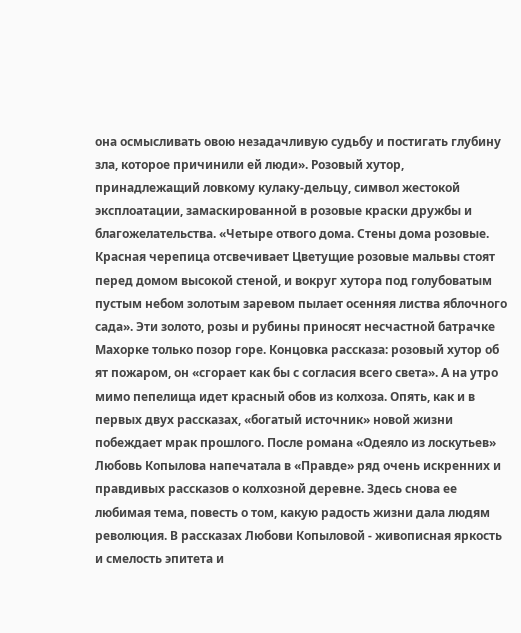она осмысливать овою незадачливую судьбу и постигать глубину зла, которое причинили ей люди». Розовый хутор, принадлежащий ловкому кулаку-дельцу, символ жестокой эксплоатации, замаскированной в розовые краски дружбы и благожелательства. «Четыре отвого дома. Стены дома розовые. Красная черепица отсвечивает Цветущие розовые мальвы стоят перед домом высокой стеной, и вокруг хутора под голубоватым пустым небом золотым заревом пылает осенняя листва яблочного сада». Эти золото, розы и рубины приносят несчастной батрачке Махорке только позор горе. Концовка рассказа: розовый хутор об ят пожаром, он «сгорает как бы с согласия всего света». А на утро мимо пепелища идет красный обов из колхоза. Опять, как и в первых двух рассказах, «богатый источник» новой жизни побеждает мрак прошлого. После романа «Одеяло из лоскутьев» Любовь Копылова напечатала в «Правде» ряд очень искренних и правдивых рассказов о колхозной деревне. Здесь снова ее любимая тема, повесть о том, какую радость жизни дала людям революция. В рассказах Любови Копыловой - живописная яркость и смелость эпитета и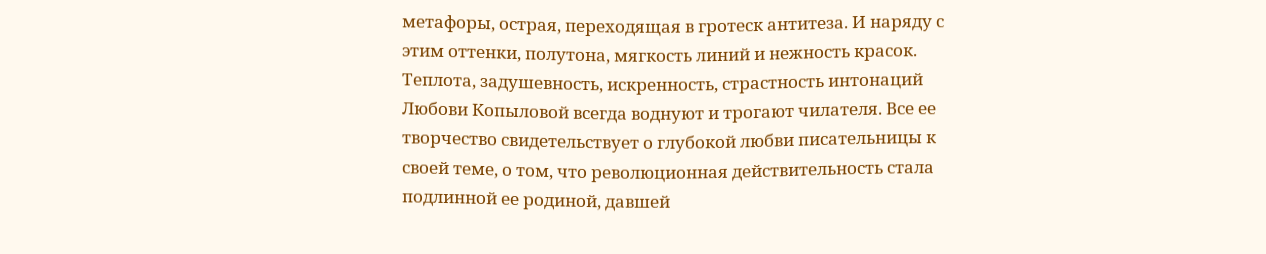метафоры, острая, переходящая в гротеск антитеза. И наряду с этим оттенки, полутона, мягкость линий и нежность красок. Теплота, задушевность, искренность, страстность интонаций Любови Копыловой всегда воднуют и трогают чилателя. Все ее творчество свидетельствует о глубокой любви писательницы к своей теме, о том, что революционная действительность стала подлинной ее родиной, давшей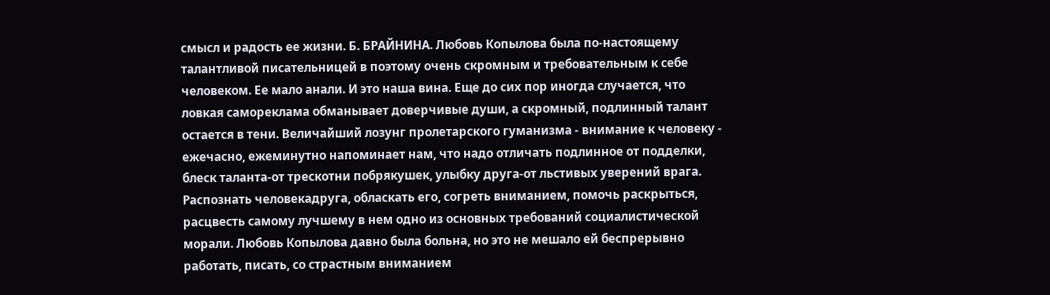смысл и радость ее жизни. Б. БРАЙНИНА. Любовь Копылова была по-настоящему талантливой писательницей в поэтому очень скромным и требовательным к себе человеком. Ее мало анали. И это наша вина. Еще до сих пор иногда случается, что ловкая самореклама обманывает доверчивые души, а скромный, подлинный талант остается в тени. Величайший лозунг пролетарского гуманизма - внимание к человеку - ежечасно, ежеминутно напоминает нам, что надо отличать подлинное от подделки, блеск таланта-от трескотни побрякушек, улыбку друга-от льстивых уверений врага. Распознать человекадруга, обласкать его, согреть вниманием, помочь раскрыться, расцвесть самому лучшему в нем одно из основных требований социалистической морали. Любовь Копылова давно была больна, но это не мешало ей беспрерывно работать, писать, со страстным вниманием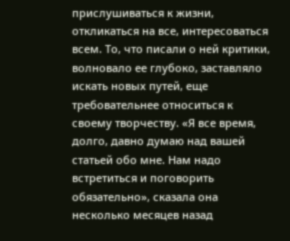прислушиваться к жизни, откликаться на все, интересоваться всем. То, что писали о ней критики, волновало ее глубоко, заставляло искать новых путей, еще требовательнее относиться к своему творчеству. «Я все время, долго, давно думаю над вашей статьей обо мне. Нам надо встретиться и поговорить обязательно», сказала она несколько месяцев назад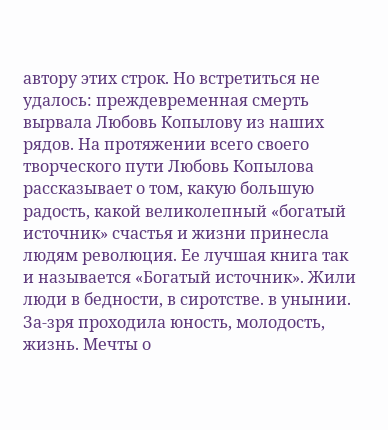автору этих строк. Но встретиться не удалось: преждевременная смерть вырвала Любовь Копылову из наших рядов. На протяжении всего своего творческого пути Любовь Копылова рассказывает о том, какую большую радость, какой великолепный «богатый источник» счастья и жизни принесла людям революция. Ее лучшая книга так и называется «Богатый источник». Жили люди в бедности, в сиротстве. в унынии. За-зря проходила юность, молодость, жизнь. Мечты о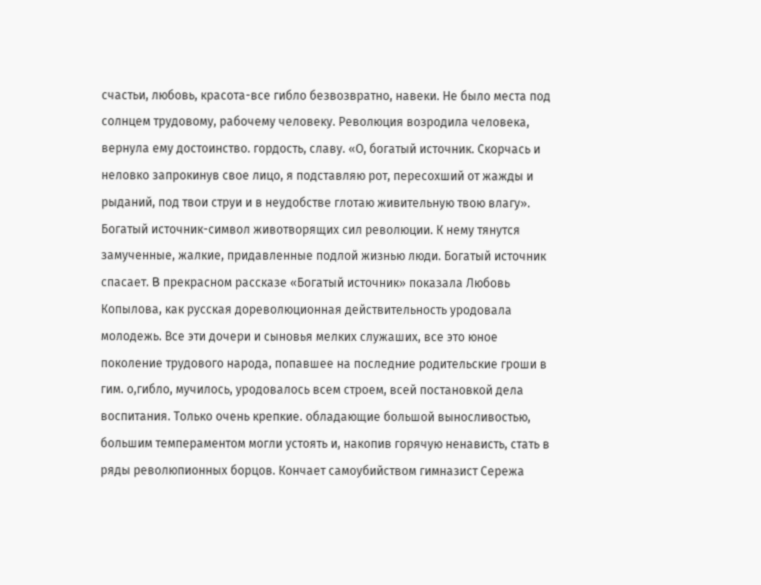счастьи, любовь, красота-все гибло безвозвратно, навеки. Не было места под солнцем трудовому, рабочему человеку. Революция возродила человека, вернула ему достоинство. гордость, славу. «О, богатый источник. Скорчась и неловко запрокинув свое лицо, я подставляю рот, пересохший от жажды и рыданий, под твои струи и в неудобстве глотаю живительную твою влагу». Богатый источник-символ животворящих сил революции. К нему тянутся замученные, жалкие, придавленные подлой жизнью люди. Богатый источник спасает. B прекрасном рассказе «Богатый источник» показала Любовь Копылова, как русская дореволюционная действительность уродовала молодежь. Все эти дочери и сыновья мелких служаших, все это юное поколение трудового народа, попавшее на последние родительские гроши в гим. о,гибло, мучилось, уродовалось всем строем, всей постановкой дела воспитания. Только очень крепкие. обладающие большой выносливостью, большим темпераментом могли устоять и, накопив горячую ненависть, стать в ряды революпионных борцов. Кончает самоубийством гимназист Сережа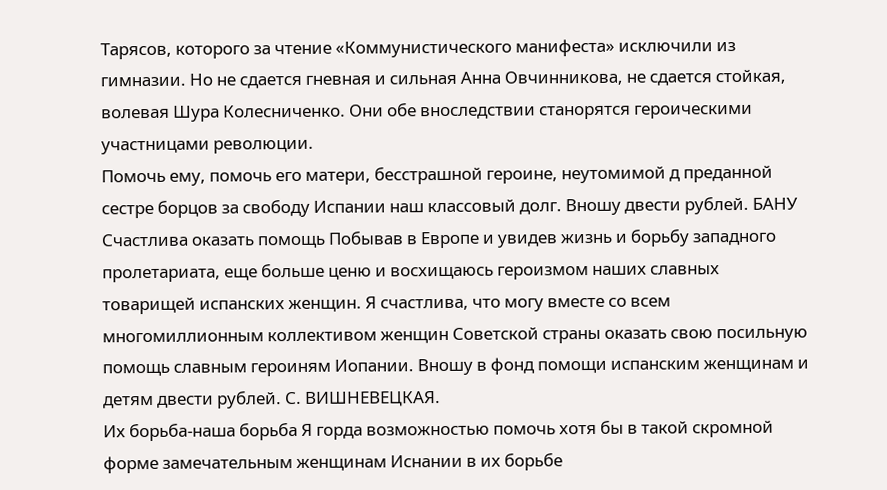Тарясов, которого за чтение «Коммунистического манифеста» исключили из гимназии. Но не сдается гневная и сильная Анна Овчинникова, не сдается стойкая, волевая Шура Колесниченко. Они обе вноследствии станорятся героическими участницами революции.
Помочь ему, помочь его матери, бесстрашной героине, неутомимой д преданной сестре борцов за свободу Испании наш классовый долг. Вношу двести рублей. БАНУ
Счастлива оказать помощь Побывав в Европе и увидев жизнь и борьбу западного пролетариата, еще больше ценю и восхищаюсь героизмом наших славных товарищей испанских женщин. Я счастлива, что могу вместе со всем многомиллионным коллективом женщин Советской страны оказать свою посильную помощь славным героиням Иопании. Вношу в фонд помощи испанским женщинам и детям двести рублей. С. ВИШНЕВЕЦКАЯ.
Их борьба-наша борьба Я горда возможностью помочь хотя бы в такой скромной форме замечательным женщинам Иснании в их борьбе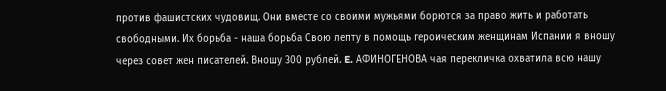против фашистских чудовищ. Они вместе со своими мужьями борются за право жить и работать свободными. Их борьба - наша борьба Свою лепту в помощь героическим женщинам Испании я вношу через совет жен писателей. Вношу 300 рублей. E. АФИНОГЕНОВА чая перекличка охватила всю нашу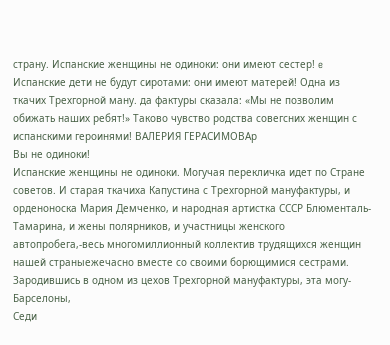страну. Испанские женщины не одиноки: они имеют сестер! e Испанские дети не будут сиротами: они имеют матерей! Одна из ткачих Трехгорной ману. да фактуры сказала: «Мы не позволим обижать наших ребят!» Таково чувство родства совегсних женщин с испанскими героинями! ВАЛЕРИЯ ГЕРАСИМОВАр
Вы не одиноки!
Испанские женщины не одиноки. Могучая перекличка идет по Стране советов. И старая ткачиха Капустина с Трехгорной мануфактуры, и орденоноска Мария Демченко, и народная артистка СССР Блюменталь-Тамарина, и жены полярников, и участницы женского автопробега,-весь многомиллионный коллектив трудящихся женщин нашей страныежечасно вместе со своими борющимися сестрами. Зародившись в одном из цехов Трехгорной мануфактуры, эта могу-
Барселоны,
Седи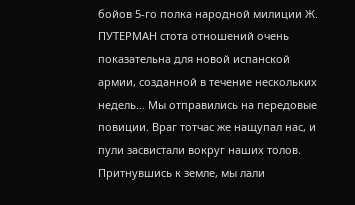бойов 5-го полка народной милиции Ж. ПУТЕРМАН стота отношений очень показательна для новой испанской армии, созданной в течение нескольких недель… Мы отправились на передовые повиции. Враг тотчас же нащупал нас, и пули засвистали вокруг наших толов. Притнувшись к земле, мы лали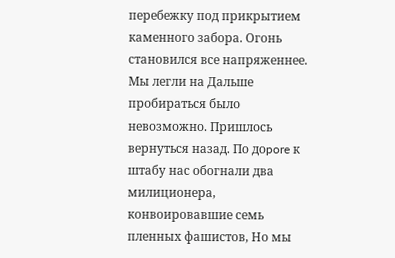перебежку под прикрытием каменного забора. Огонь становился все напряженнее. Мы легли на Дальше пробираться было невозможно. Пришлось вернуться назад. По доpore к штабу нас обогнали два милиционера, конвоировавшие семь пленных фашистов, Но мы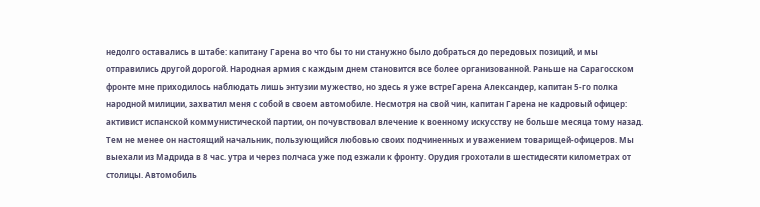недолго оставались в штабе: капитану Гарена во что бы то ни станужно было добраться до передовых позиций, и мы отправились другой дорогой. Народная армия с каждым днем становится все более организованной. Раньше на Сарагосском фронте мне приходилось наблюдать лишь энтузии мужество, но здесь я уже встреГарена Александер, капитан 5-го полка народной милиции, захватил меня с собой в своем автомобиле. Несмотря на свой чин, капитан Гарена не кадровый офицер: активист испанской коммунистической партии, он почувствовал влечение к военному искусству не больше месяца тому назад. Тем не менее он настоящий начальник, пользующийся любовью своих подчиненных и уважением товарищей-офицеров. Мы выехали из Мадрида в 8 час. утра и через полчаса уже под езжали к фронту. Орудия грохотали в шестидесяти километрах от столицы. Автомобиль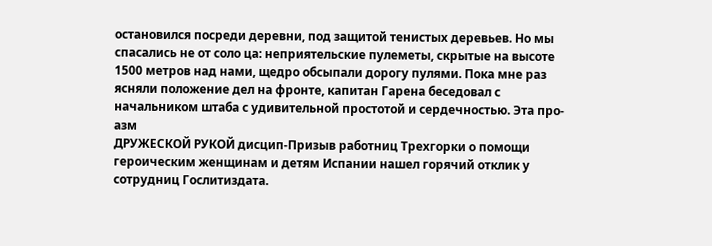остановился посреди деревни, под защитой тенистых деревьев. Но мы спасались не от соло ца: неприятельские пулеметы, скрытые на высоте 1500 метров над нами, щедро обсыпали дорогу пулями. Пока мне раз ясняли положение дел на фронте, капитан Гарена беседовал с начальником штаба с удивительной простотой и сердечностью. Эта про-азм
ДРУЖЕСКОЙ РУКОЙ дисцип-Призыв работниц Трехгорки о помощи героическим женщинам и детям Испании нашел горячий отклик у сотрудниц Гослитиздата.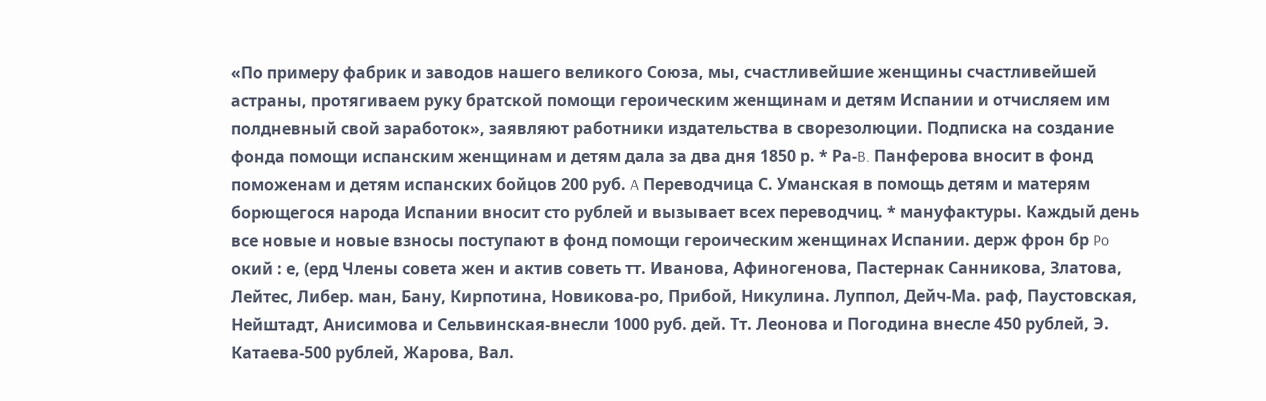«По примеру фабрик и заводов нашего великого Союза, мы, счастливейшие женщины счастливейшей астраны, протягиваем руку братской помощи героическим женщинам и детям Испании и отчисляем им полдневный свой заработок», заявляют работники издательства в сворезолюции. Подписка на создание фонда помощи испанским женщинам и детям дала за два дня 1850 р. * Ра-B. Панферова вносит в фонд поможенам и детям испанских бойцов 200 руб. A Переводчица С. Уманская в помощь детям и матерям борющегося народа Испании вносит сто рублей и вызывает всех переводчиц. * мануфактуры. Каждый день все новые и новые взносы поступают в фонд помощи героическим женщинах Испании. держ фрон бр Po окий : е, (ерд Члены совета жен и актив советь тт. Иванова, Афиногенова, Пастернак Санникова, Златова, Лейтес, Либер. ман, Бану, Кирпотина, Новикова-ро, Прибой, Никулина. Луппол, Дейч-Ма. раф, Паустовская, Нейштадт, Анисимова и Сельвинская-внесли 1000 руб. дей. Тт. Леонова и Погодина внесле 450 рублей, Э. Катаева-500 рублей, Жарова, Вал.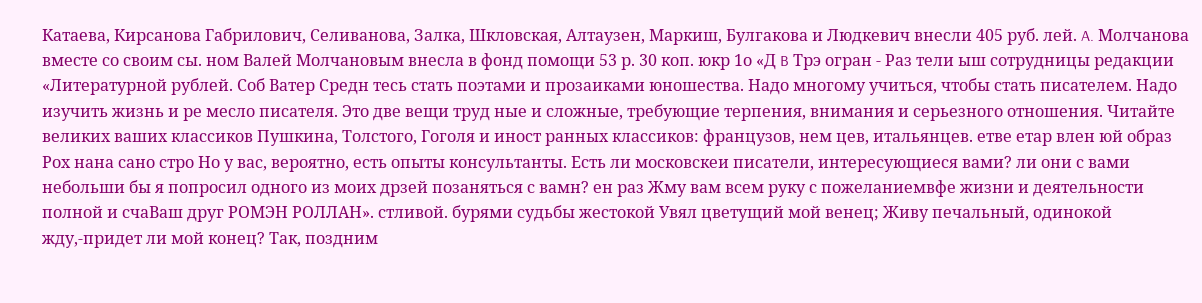Катаева, Кирсанова Габрилович, Селиванова, Залка, Шкловская, Алтаузен, Маркиш, Булгакова и Людкевич внесли 405 руб. лей. A. Молчанова вместе со своим сы. ном Валей Молчановым внесла в фонд помощи 53 р. 30 коп. юкр 1о «Д B Трэ огран - Pаз тели ыш сотрудницы редакции «Литературной рублей. Соб Ватер Средн тесь стать поэтами и прозаиками юношества. Надо многому учиться, чтобы стать писателем. Надо изучить жизнь и ре месло писателя. Это две вещи труд ные и сложные, требующие терпения, внимания и серьезного отношения. Читайте великих ваших классиков Пушкина, Толстого, Гоголя и иност ранных классиков: французов, нем цев, итальянцев. етве етар влен юй образ Рох нана сано стро Но у вас, вероятно, есть опыты консультанты. Есть ли московскеи писатели, интересующиеся вами? ли они с вами небольши бы я попросил одного из моих дрзей позаняться с вамн? ен раз Жму вам всем руку с пожеланиемвфе жизни и деятельности полной и счаВаш друг РОМЭН РОЛЛАН». стливой. бурями судьбы жестокой Увял цветущий мой венец; Живу печальный, одинокой жду,-придет ли мой конец? Так, поздним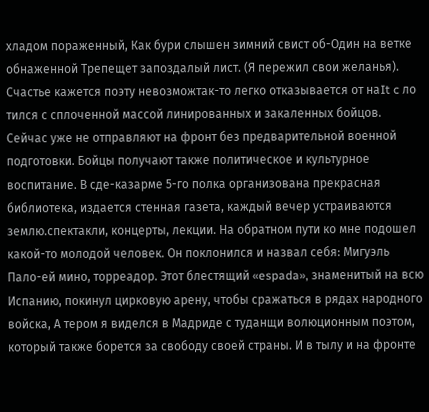хладом пораженный, Как бури слышен зимний свист об-Один на ветке обнаженной Трепещет запоздалый лист. (Я пережил свои желанья). Счастье кажется поэту невозможтак-то легко отказывается от наIt c ло
тился с сплоченной массой линированных и закаленных бойцов. Сейчас уже не отправляют на фронт без предварительной военной подготовки. Бойцы получают также политическое и культурное воспитание. В сде-казарме 5-го полка организована прекрасная библиотека, издается стенная газета, каждый вечер устраиваются землю.спектакли, концерты, лекции. На обратном пути ко мне подошел какой-то молодой человек. Он поклонился и назвал себя: Мигуэль Пало-ей мино, торреадор. Этот блестящий «espada», знаменитый на всю Испанию, покинул цирковую арену, чтобы сражаться в рядах народного войска, А тером я виделся в Мадриде с туданщи волюционным поэтом, который также борется за свободу своей страны. И в тылу и на фронте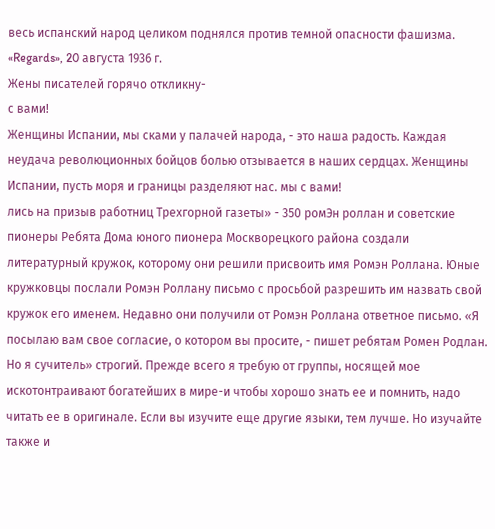весь испанский народ целиком поднялся против темной опасности фашизма. «Regards», 20 августа 1936 г.
Жены писателей горячо откликну-
с вами!
Женщины Испании, мы сками у палачей народа, - это наша радость. Каждая неудача революционных бойцов болью отзывается в наших сердцах. Женщины Испании, пусть моря и границы разделяют нас. мы с вами!
лись на призыв работниц Трехгорной газеты» - 350 ромЭн роллан и советские пионеры Ребята Дома юного пионера Москворецкого района создали литературный кружок, которому они решили присвоить имя Ромэн Роллана. Юные кружковцы послали Ромэн Роллану письмо с просьбой разрешить им назвать свой кружок его именем. Недавно они получили от Ромэн Роллана ответное письмо. «Я посылаю вам свое согласие, о котором вы просите, - пишет ребятам Ромен Родлан. Но я сучитель» строгий. Прежде всего я требую от группы, носящей мое искотонтраивают богатейших в мире-и чтобы хорошо знать ее и помнить, надо читать ее в оригинале. Если вы изучите еще другие языки, тем лучше. Но изучайте также и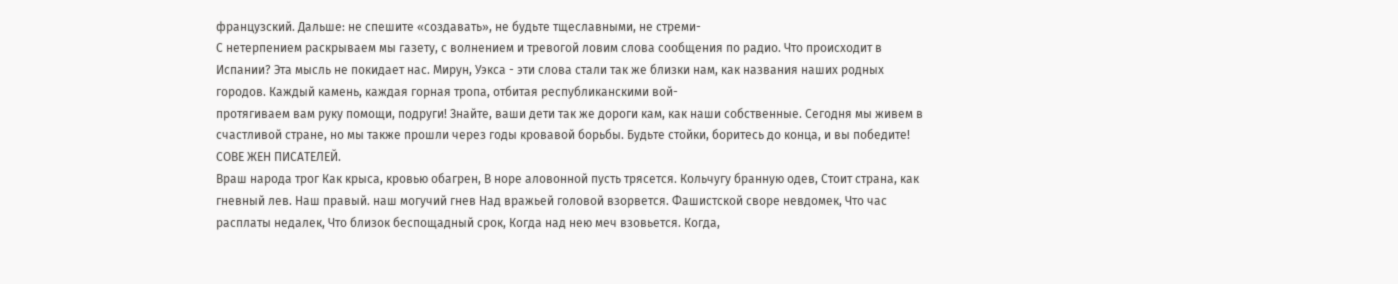французский. Дальше: не спешите «создавать», не будьте тщеславными, не стреми-
С нетерпением раскрываем мы газету, с волнением и тревогой ловим слова сообщения по радио. Что происходит в Испании? Эта мысль не покидает нас. Мирун, Уэкса - эти слова стали так же близки нам, как названия наших родных городов. Каждый камень, каждая горная тропа, отбитая республиканскими вой-
протягиваем вам руку помощи, подруги! Знайте, ваши дети так же дороги кам, как наши собственные. Сегодня мы живем в счастливой стране, но мы также прошли через годы кровавой борьбы. Будьте стойки, боритесь до конца, и вы победите! СОВЕ ЖЕН ПИСАТЕЛЕЙ.
Враш народа трог Как крыса, кровью обагрен, В норе аловонной пусть трясется. Кольчугу бранную одев, Стоит страна, как гневный лев. Наш правый. наш могучий гнев Над вражьей головой взорвется. Фашистской своре невдомек, Что час расплаты недалек, Что близок беспощадный срок, Когда над нею меч взовьется. Когда,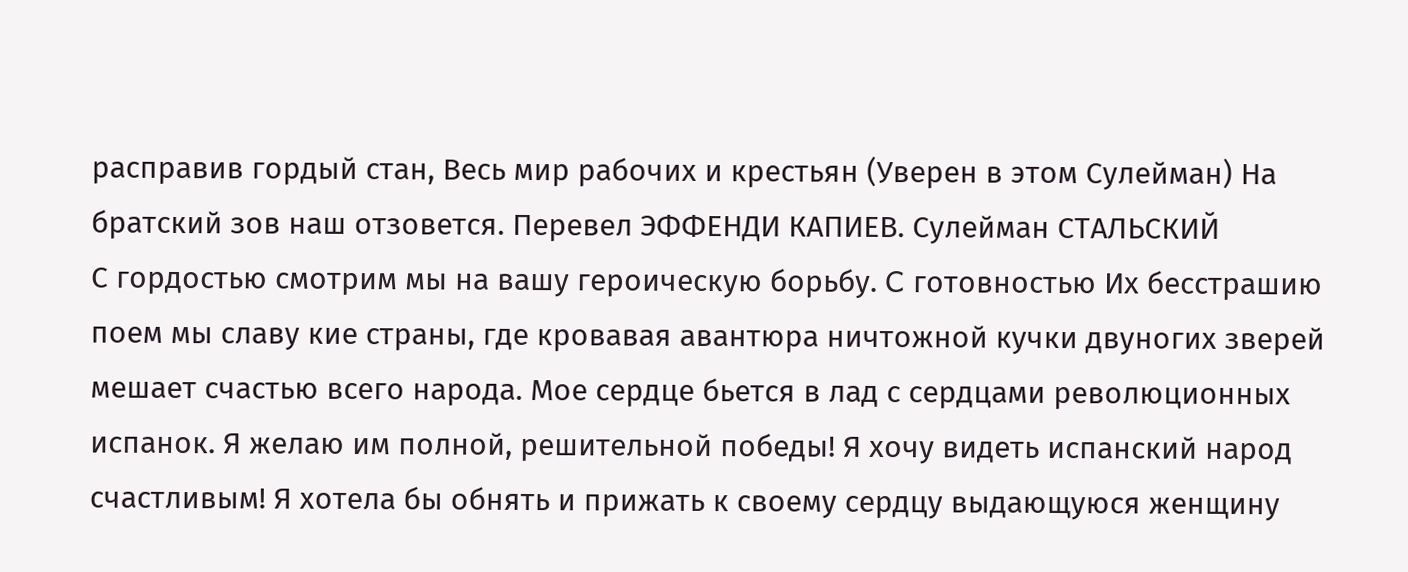расправив гордый стан, Весь мир рабочих и крестьян (Уверен в этом Сулейман) На братский зов наш отзовется. Перевел ЭФФЕНДИ КАПИЕВ. Сулейман СТАЛЬСКИЙ
С гордостью смотрим мы на вашу героическую борьбу. C готовностью Их бесстрашию поем мы славу кие страны, где кровавая авантюра ничтожной кучки двуногих зверей мешает счастью всего народа. Мое сердце бьется в лад с сердцами революционных испанок. Я желаю им полной, решительной победы! Я хочу видеть испанский народ счастливым! Я хотела бы обнять и прижать к своему сердцу выдающуюся женщину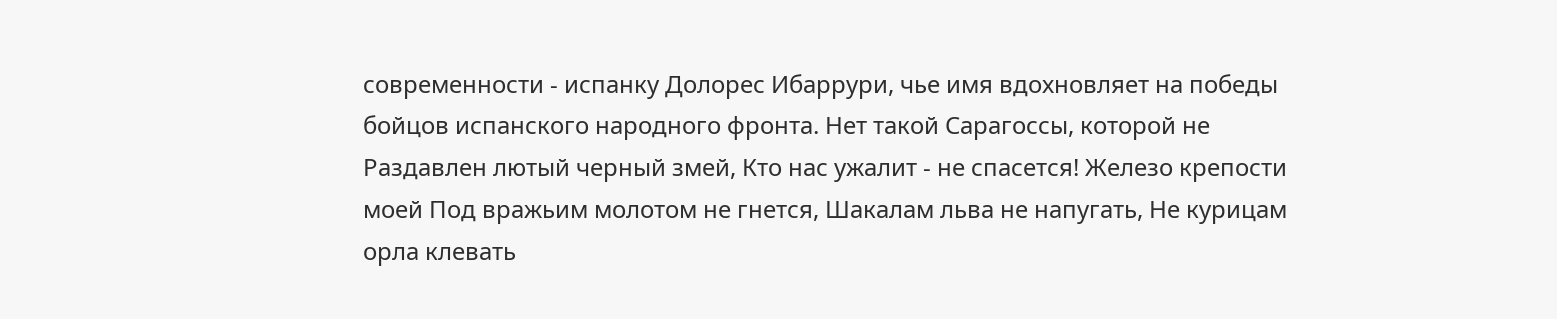современности - испанку Долорес Ибаррури, чье имя вдохновляет на победы бойцов испанского народного фронта. Нет такой Сарагоссы, которой не
Раздавлен лютый черный змей, Кто нас ужалит - не спасется! Железо крепости моей Под вражьим молотом не гнется, Шакалам льва не напугать, Не курицам орла клевать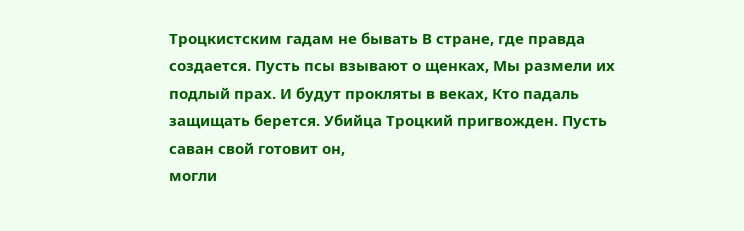Троцкистским гадам не бывать В стране, где правда создается. Пусть псы взывают о щенках, Мы размели их подлый прах. И будут прокляты в веках, Кто падаль защищать берется. Убийца Троцкий пригвожден. Пусть саван свой готовит он,
могли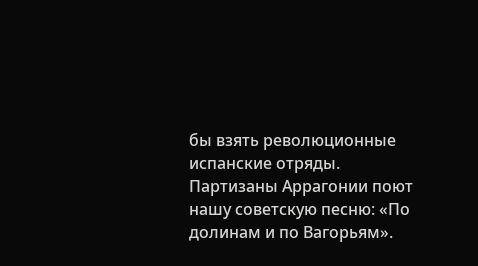бы взять революционные испанские отряды. Партизаны Аррагонии поют нашу советскую песню: «По долинам и по Вагорьям».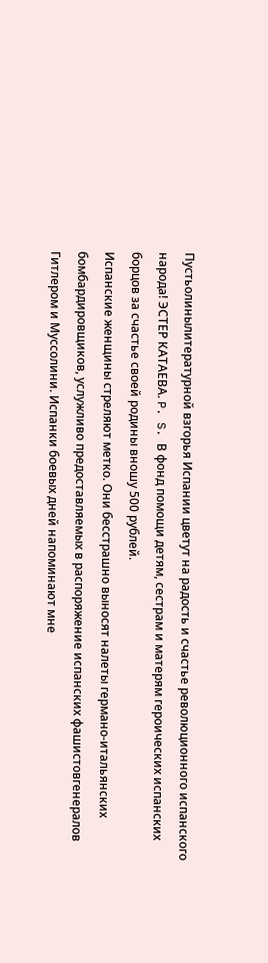Пустьолинылитературной взгорья Испании цветут на радость и счастье революционного испанского народа! ЭСТЕР КАТАЕВА. P. S. В фонд помощи детям, сестрам и матерям героических испанских борцов за счастье своей родины вношу 500 рублей.
Испанские женщины стреляют метко. Они бесстрашно выносят налеты германо-итальянских бомбардировщиков, услужливо предоставляемых в распоряжение испанских фашистовгенералов Гитлером и Муссолини. Испанки боевых дней напоминают мне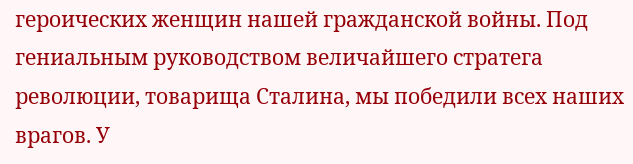героических женщин нашей гражданской войны. Под гениальным руководством величайшего стратега революции, товарища Сталина, мы победили всех наших врагов. У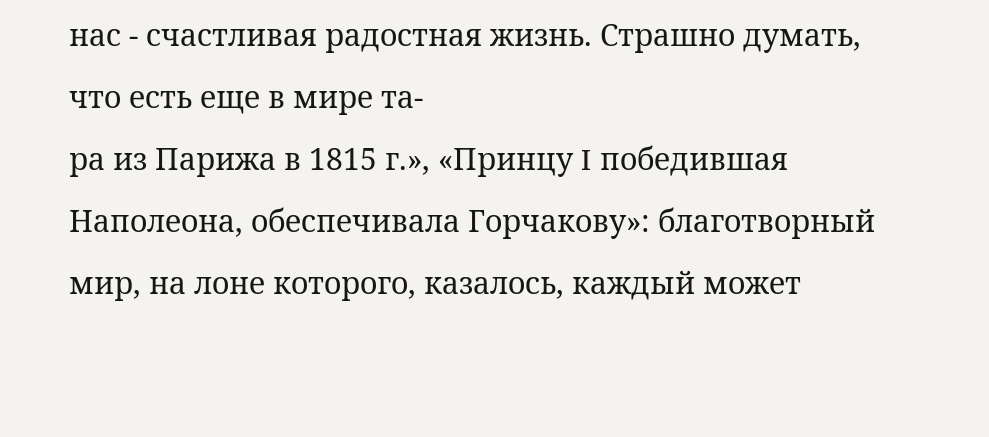нас - счастливая радостная жизнь. Страшно думать, что есть еще в мире та-
ра из Парижа в 1815 г.», «Принцу I победившая Наполеона, обеспечивала Горчакову»: благотворный мир, на лоне которого, казалось, каждый может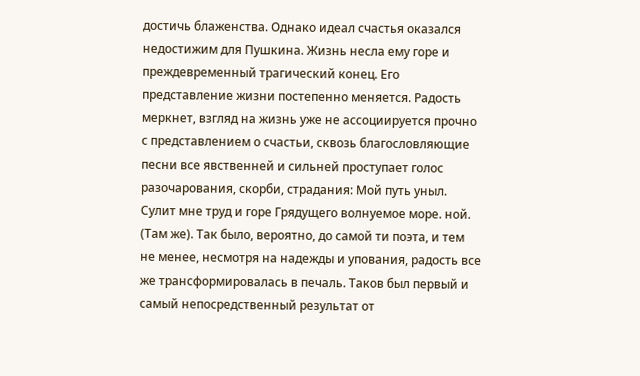достичь блаженства. Однако идеал счастья оказался недостижим для Пушкина. Жизнь несла ему горе и преждевременный трагический конец. Его представление жизни постепенно меняется. Радость меркнет, взгляд на жизнь уже не ассоциируется прочно с представлением о счастьи, сквозь благословляющие песни все явственней и сильней проступает голос разочарования, скорби, страдания: Мой путь уныл. Сулит мне труд и горе Грядущего волнуемое море. ной. (Там же). Так было, вероятно, до самой ти поэта, и тем не менее, несмотря на надежды и упования, радость все же трансформировалась в печаль. Таков был первый и самый непосредственный результат от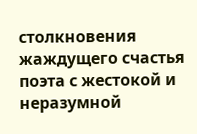столкновения жаждущего счастья поэта с жестокой и неразумной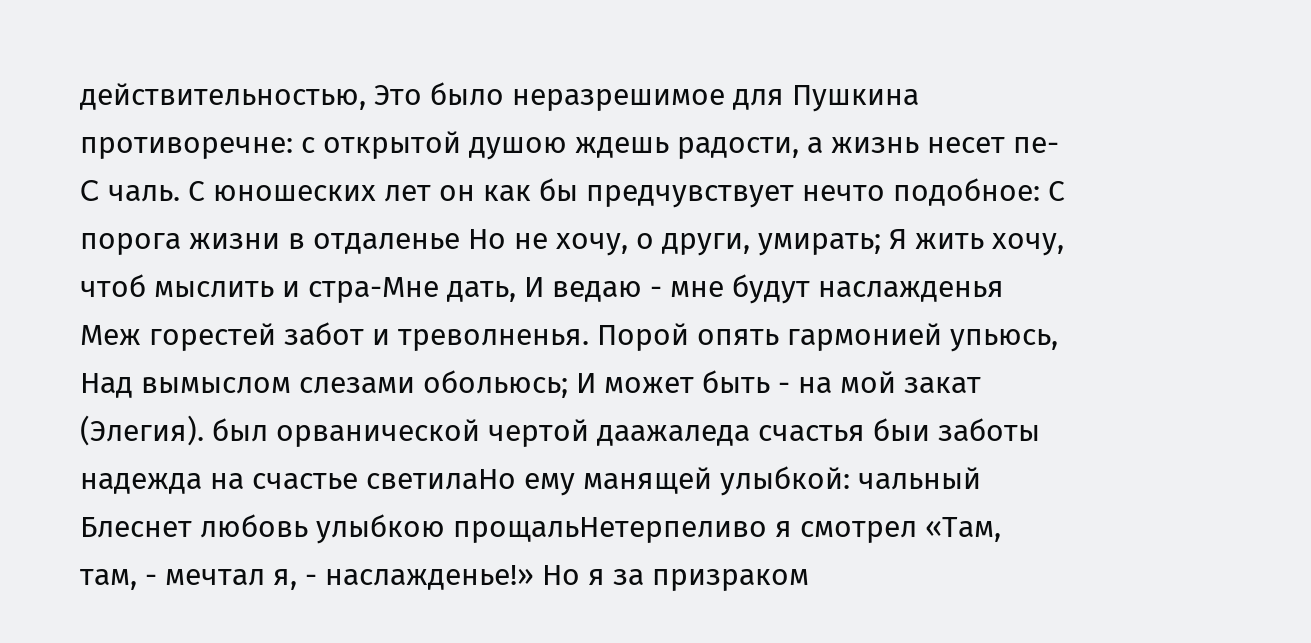действительностью, Это было неразрешимое для Пушкина противоречне: с открытой душою ждешь радости, а жизнь несет пе-C чаль. С юношеских лет он как бы предчувствует нечто подобное: С порога жизни в отдаленье Но не хочу, о други, умирать; Я жить хочу, чтоб мыслить и стра-Мне дать, И ведаю - мне будут наслажденья Меж горестей забот и треволненья. Порой опять гармонией упьюсь, Над вымыслом слезами обольюсь; И может быть - на мой закат (Элегия). был орванической чертой даажаледа счастья быи заботы надежда на счастье светилаНо ему манящей улыбкой: чальный Блеснет любовь улыбкою прощальНетерпеливо я смотрел «Там, там, - мечтал я, - наслажденье!» Но я за призраком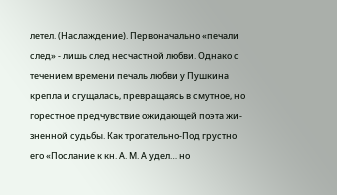летел. (Наслаждение). Первоначально «печали след» - лишь след несчастной любви. Однако с течением времени печаль любви у Пушкина крепла и сгущалась, превращаясь в смутное, но горестное предчувствие ожидающей поэта жи-
зненной судьбы. Как трогательно-Под грустно его «Послание к кн. А. М. А удел… но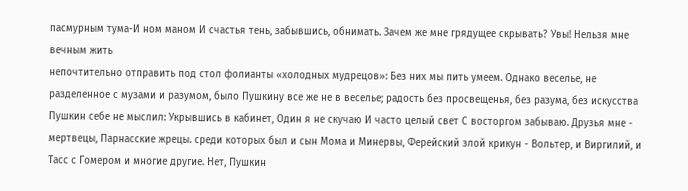пасмурным тума-И ном маном И счастья тень, забывшись, обнимать. Зачем же мне грядущее скрывать? Увы! Нельзя мне вечным жить
непочтительно отправить под стол фолианты «холодных мудрецов»: Без них мы пить умеем. Однако веселье, не разделенное с музами и разумом, было Пушкину все же не в веселье; радость без просвещенья, без разума, без искусства Пушкин себе не мыслил: Укрывшись в кабинет, Один я не скучаю И часто целый свет С восторгом забываю. Друзья мне - мертвецы, Парнасские жрецы. среди которых был и сын Мома и Минервы, Ферейский злой крикун - Вольтер, и Виргилий, и Тасс с Гомером и многие другие. Нет, Пушкин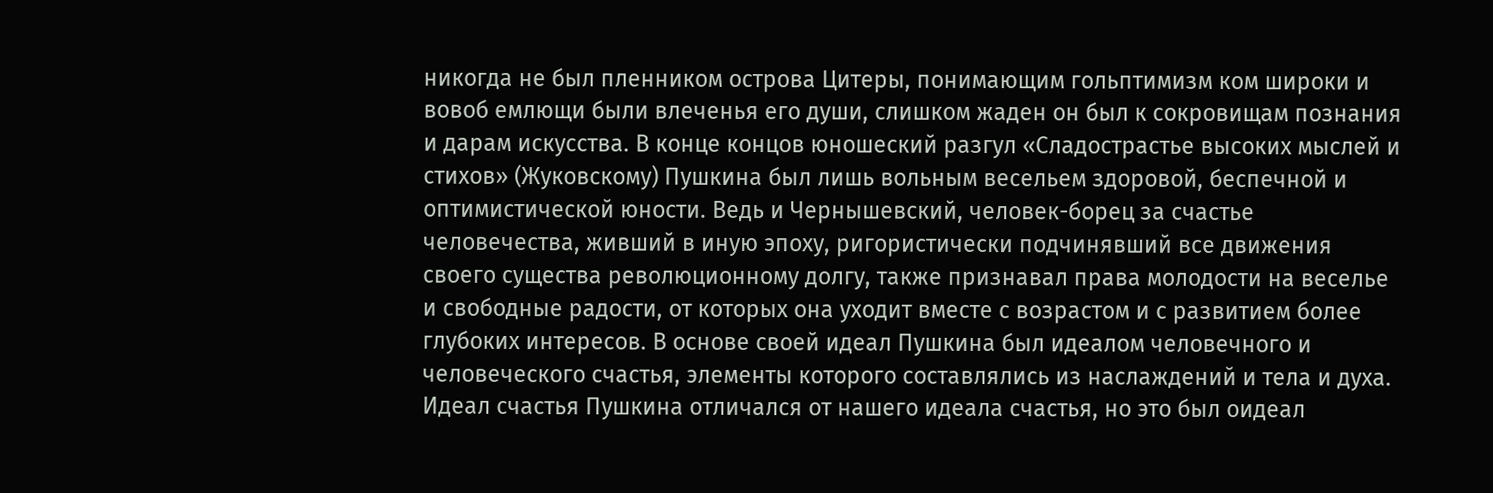никогда не был пленником острова Цитеры, понимающим гольптимизм ком широки и вовоб емлющи были влеченья его души, слишком жаден он был к сокровищам познания и дарам искусства. В конце концов юношеский разгул «Сладострастье высоких мыслей и стихов» (Жуковскому) Пушкина был лишь вольным весельем здоровой, беспечной и оптимистической юности. Ведь и Чернышевский, человек-борец за счастье человечества, живший в иную эпоху, ригористически подчинявший все движения своего существа революционному долгу, также признавал права молодости на веселье и свободные радости, от которых она уходит вместе с возрастом и с развитием более глубоких интересов. В основе своей идеал Пушкина был идеалом человечного и человеческого счастья, элементы которого составлялись из наслаждений и тела и духа. Идеал счастья Пушкина отличался от нашего идеала счастья, но это был оидеал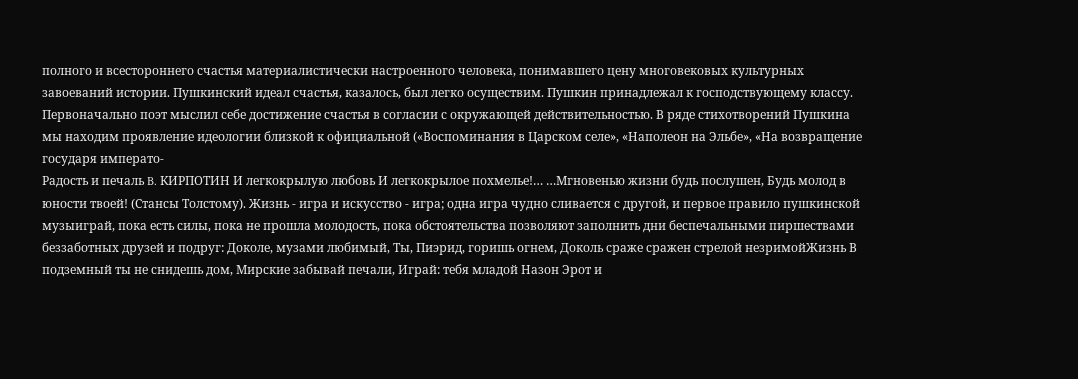полного и всестороннего счастья материалистически настроенного человека, понимавшего цену многовековых культурных завоеваний истории. Пушкинский идеал счастья, казалось, был легко осуществим. Пушкин принадлежал к господствующему классу. Первоначально поэт мыслил себе достижение счастья в согласии с окружающей действительностью. В ряде стихотворений Пушкина мы находим проявление идеологии близкой к официальной («Воспоминания в Царском селе», «Наполеон на Эльбе», «На возвращение государя императо-
Радость и печаль B. КИРПОТИН И легкокрылую любовь И легкокрылое похмелье!… …Мгновенью жизни будь послушен, Будь молод в юности твоей! (Стансы Толстому). Жизнь - игра и искусство - игра; одна игра чудно сливается с другой, и первое правило пушкинской музыиграй, пока есть силы, пока не прошла молодость, пока обстоятельства позволяют заполнить дни беспечальными пиршествами беззаботных друзей и подруг: Доколе, музами любимый, Ты, Пиэрид, горишь огнем, Доколь сраже сражен стрелой незримойЖизнь В подземный ты не снидешь дом, Мирские забывай печали, Играй: тебя младой Назон Эрот и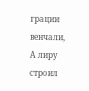грации венчали, А лиру строил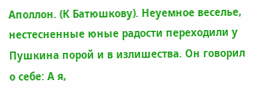Аполлон. (К Батюшкову). Неуемное веселье, нестесненные юные радости переходили у Пушкина порой и в излишества. Он говорил о себе: А я,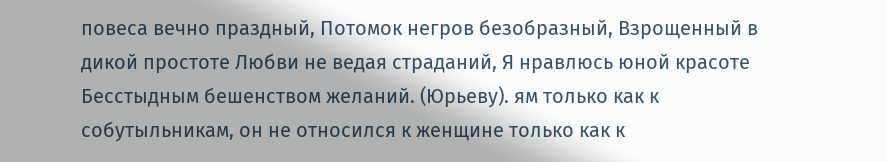повеса вечно праздный, Потомок негров безобразный, Взрощенный в дикой простоте Любви не ведая страданий, Я нравлюсь юной красоте Бесстыдным бешенством желаний. (Юрьеву). ям только как к собутыльникам, он не относился к женщине только как к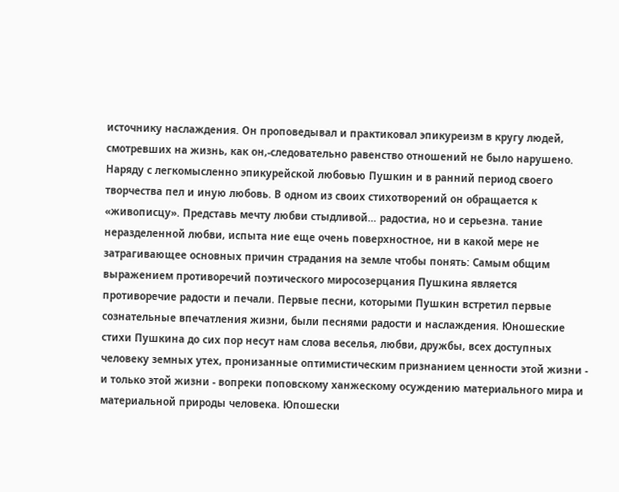источнику наслаждения. Он проповедывал и практиковал эпикуреизм в кругу людей, смотревших на жизнь, как он,-следовательно равенство отношений не было нарушено. Наряду с легкомысленно эпикурейской любовью Пушкин и в ранний период своего творчества пел и иную любовь. В одном из своих стихотворений он обращается к «живописцу». Представь мечту любви стыдливой… радостиа, но и серьезна. тание неразделенной любви, испыта ние еще очень поверхностное, ни в какой мере не затрагивающее основных причин страдания на земле чтобы понять: Самым общим выражением противоречий поэтического миросозерцания Пушкина является противоречие радости и печали. Первые песни, которыми Пушкин встретил первые сознательные впечатления жизни, были песнями радости и наслаждения. Юношеские стихи Пушкина до сих пор несут нам слова веселья, любви, дружбы, всех доступных человеку земных утех, пронизанные оптимистическим признанием ценности этой жизни - и только этой жизни - вопреки поповскому ханжескому осуждению материального мира и материальной природы человека. Юпошески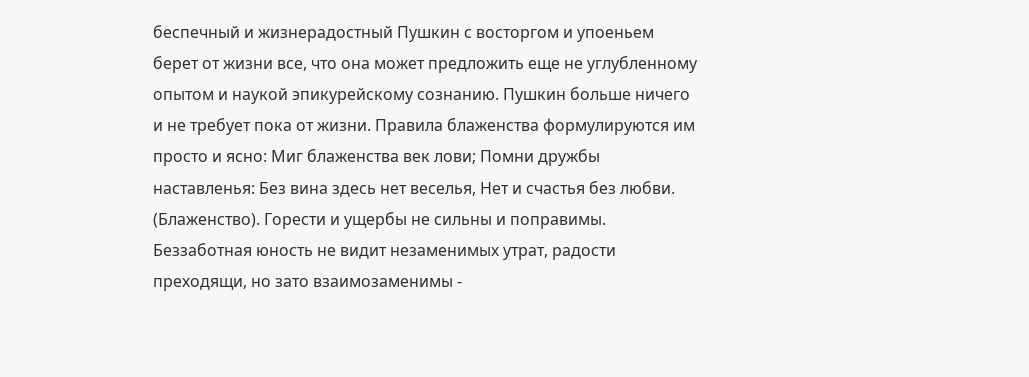беспечный и жизнерадостный Пушкин с восторгом и упоеньем берет от жизни все, что она может предложить еще не углубленному опытом и наукой эпикурейскому сознанию. Пушкин больше ничего и не требует пока от жизни. Правила блаженства формулируются им просто и ясно: Миг блаженства век лови; Помни дружбы наставленья: Без вина здесь нет веселья, Нет и счастья без любви. (Блаженство). Горести и ущербы не сильны и поправимы. Беззаботная юность не видит незаменимых утрат, радости преходящи, но зато взаимозаменимы -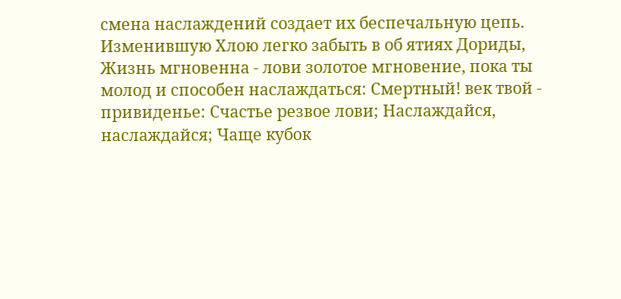смена наслаждений создает их беспечальную цепь. Изменившую Хлою легко забыть в об ятиях Дориды, Жизнь мгновенна - лови золотое мгновение, пока ты молод и способен наслаждаться: Смертный! век твой - привиденье: Счастье резвое лови; Наслаждайся, наслаждайся; Чаще кубок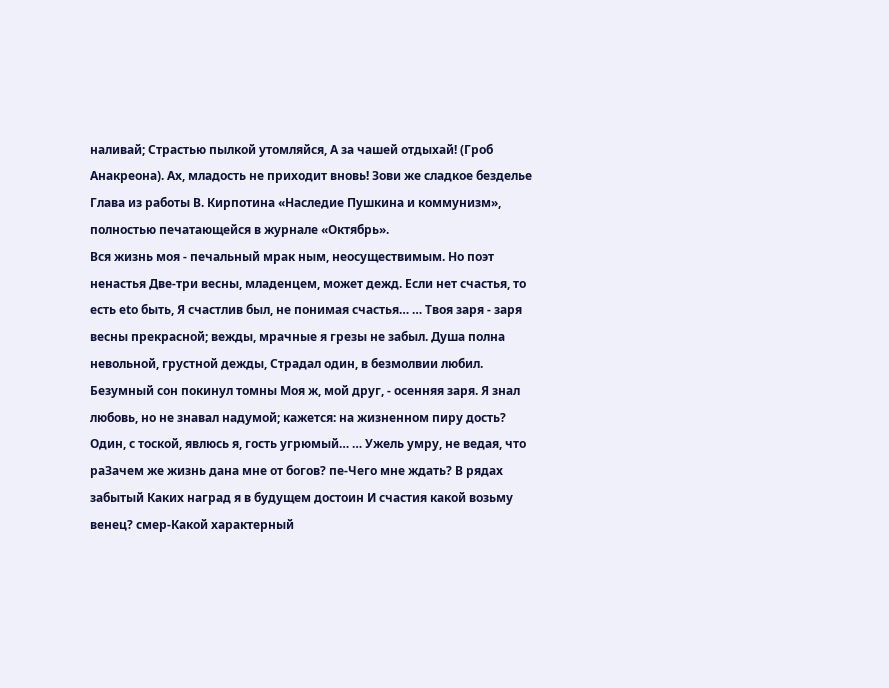наливай; Страстью пылкой утомляйся, А за чашей отдыхай! (Гроб Анакреона). Ах, младость не приходит вновь! Зови же сладкое безделье Глава из работы В. Кирпотина «Наследие Пушкина и коммунизм», полностью печатающейся в журнале «Октябрь».
Вся жизнь моя - печальный мрак ным, неосуществимым. Но поэт ненастья Две-три весны, младенцем, может дежд. Если нет счастья, то есть еtо быть, Я счастлив был, не понимая счастья… … Твоя заря - заря весны прекрасной; вежды, мрачные я грезы не забыл. Душа полна невольной, грустной дежды, Страдал один, в безмолвии любил. Безумный сон покинул томны Моя ж, мой друг, - осенняя заря. Я знал любовь, но не знавал надумой; кажется: на жизненном пиру дость? Один, с тоской, явлюсь я, гость угрюмый… … Ужель умру, не ведая, что раЗачем же жизнь дана мне от богов? пе-Чего мне ждать? В рядах забытый Каких наград я в будущем достоин И счастия какой возьму венец? смер-Какой характерный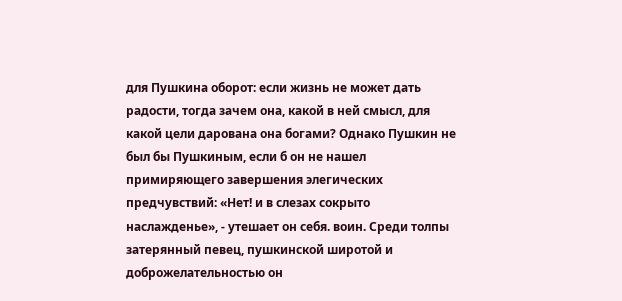для Пушкина оборот: если жизнь не может дать радости, тогда зачем она, какой в ней смысл, для какой цели дарована она богами? Однако Пушкин не был бы Пушкиным, если б он не нашел примиряющего завершения элегических предчувствий: «Нет! и в слезах сокрыто наслажденье», - утешает он себя. воин. Среди толпы затерянный певец, пушкинской широтой и доброжелательностью он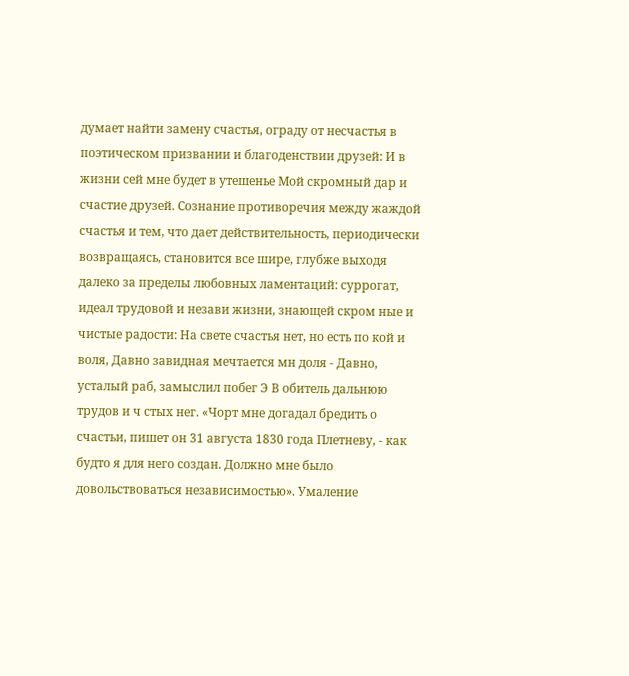думает найти замену счастья, ограду от несчастья в поэтическом призвании и благоденствии друзей: И в жизни сей мне будет в утешенье Мой скромный дар и счастие друзей. Сознание противоречия между жаждой счастья и тем, что дает действительность, периодически возвращаясь, становится все шире, глубже выходя далеко за пределы любовных ламентаций: суррогат, идеал трудовой и незави жизни, знающей скром ные и чистые радости: На свете счастья нет, но есть по кой и воля, Давно завидная мечтается мн доля - Давно, усталый раб, замыслил побег Э В обитель дальнюю трудов и ч стых нег. «Чорт мне догадал бредить о счастьи, пишет он 31 августа 1830 года Плетневу, - как будто я для него создан. Должно мне было довольствоваться независимостью». Умаление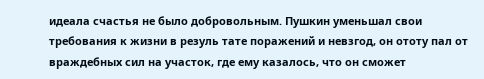идеала счастья не было добровольным. Пушкин уменьшал свои требования к жизни в резуль тате поражений и невзгод, он ототу пал от враждебных сил на участок, где ему казалось, что он сможет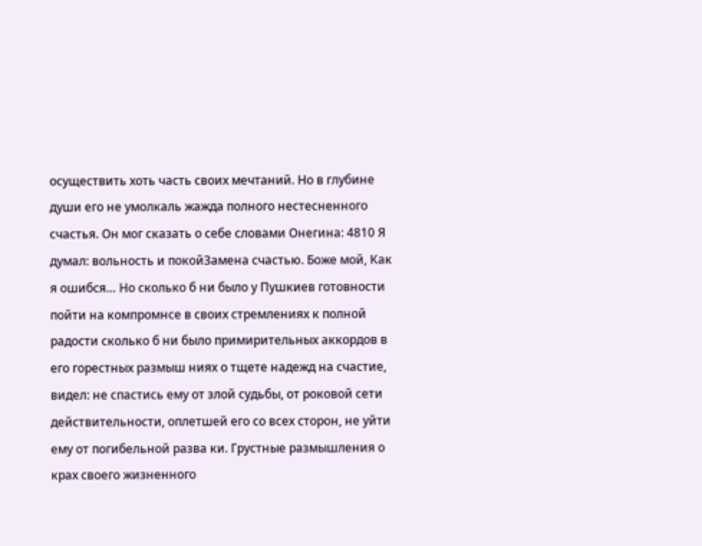осуществить хоть часть своих мечтаний. Но в глубине души его не умолкаль жажда полного нестесненного счастья. Он мог сказать о себе словами Онегина: 4810 Я думал: вольность и покойЗамена счастью. Боже мой, Как я ошибся… Но сколько б ни было у Пушкиев готовности пойти на компромнсе в своих стремлениях к полной радости сколько б ни было примирительных аккордов в его горестных размыш ниях о тщете надежд на счастие, видел: не спастись ему от злой судьбы, от роковой сети действительности, оплетшей его со всех сторон, не уйти ему от погибельной разва ки. Грустные размышления о крах своего жизненного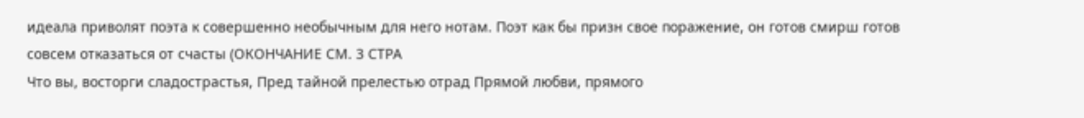идеала приволят поэта к совершенно необычным для него нотам. Поэт как бы призн свое поражение, он готов смирш готов совсем отказаться от счасты (ОКОНЧАНИЕ СМ. 3 СТРА
Что вы, восторги сладострастья, Пред тайной прелестью отрад Прямой любви, прямого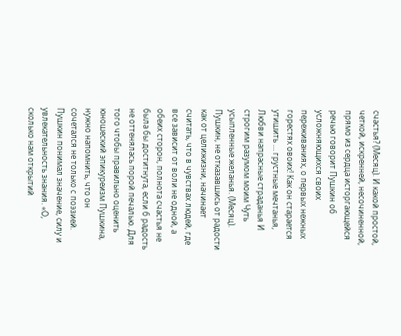счастья? (Месяц). И какой простой, четкой, искренней, несочиненной, прямо из сердца исторгающейся речью говорит Пушкин об усложняющихся своих переживаниях, о первых нежных горестях овоих! Как он старается утишить … грустные мечтанья, Любви напрасные страданья И строгим разумом моим Чуть усыпленные желанья. (Месяц). Пушкин, не отказавшись от радости как от целижизни, начинает считать, что в чувствах людей, где все зависит от воли не одной, а обеих сторон, полнота счастья не была бы доститнута, если б радость не оттенялась порой печалью. Для того чтобы правильно оценить юношеский эпикуреизм Пушкина, нужно напомнить, что он сочетался не только с поэзией. Пушкин понимал значение, силу и увлекательность знания. «О, сколько нам открытий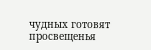чудных готовят просвещенья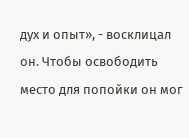дух и опыт», - восклицал он. Чтобы освободить место для попойки он мог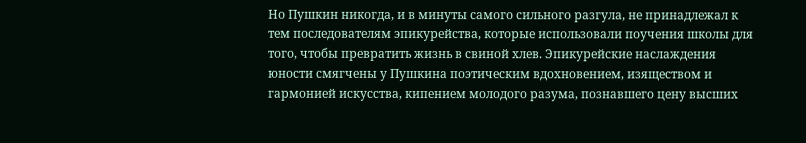Но Пушкин никогда, и в минуты самого сильного разгула, не принадлежал к тем последователям эпикурейства, которые использовали поучения школы для того, чтобы превратить жизнь в свиной хлев. Эпикурейские наслаждения юности смягчены у Пушкина поэтическим вдохновением, изяществом и гармонией искусства, кипением молодого разума, познавшего цену высших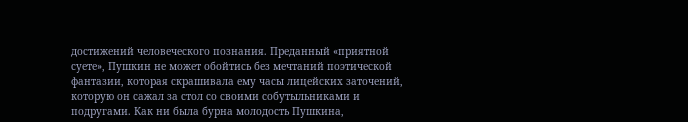достижений человеческого познания. Преданный «приятной суете», Пушкин не может обойтись без мечтаний поэтической фантазии, которая скрашивала ему часы лицейских заточений, которую он сажал за стол со своими собутыльниками и подругами. Как ни была бурна молодость Пушкина,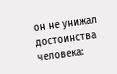он не унижал достоинства человека: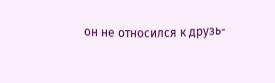он не относился к друзь-